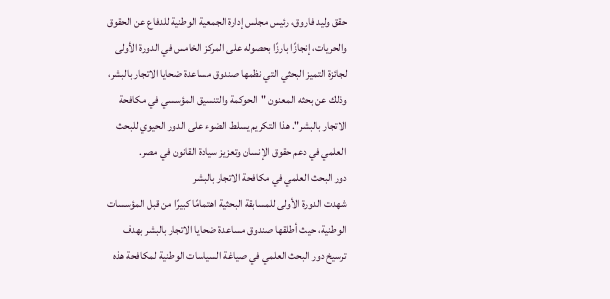حقق وليد فاروق، رئيس مجلس إدارة الجمعية الوطنية للدفاع عن الحقوق والحريات، إنجازًا بارزًا بحصوله على المركز الخامس في الدورة الأولى لجائزة التميز البحثي التي نظمها صندوق مساعدة ضحايا الاتجار بالبشر، وذلك عن بحثه المعنون "الحوكمة والتنسيق المؤسسي في مكافحة الاتجار بالبشر". هذا التكريم يسلط الضوء على الدور الحيوي للبحث العلمي في دعم حقوق الإنسان وتعزيز سيادة القانون في مصر.
دور البحث العلمي في مكافحة الاتجار بالبشر
شهدت الدورة الأولى للمسابقة البحثية اهتمامًا كبيرًا من قبل المؤسسات الوطنية، حيث أطلقها صندوق مساعدة ضحايا الاتجار بالبشر بهدف ترسيخ دور البحث العلمي في صياغة السياسات الوطنية لمكافحة هذه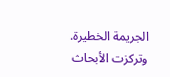الجريمة الخطيرة. وتركزت الأبحاث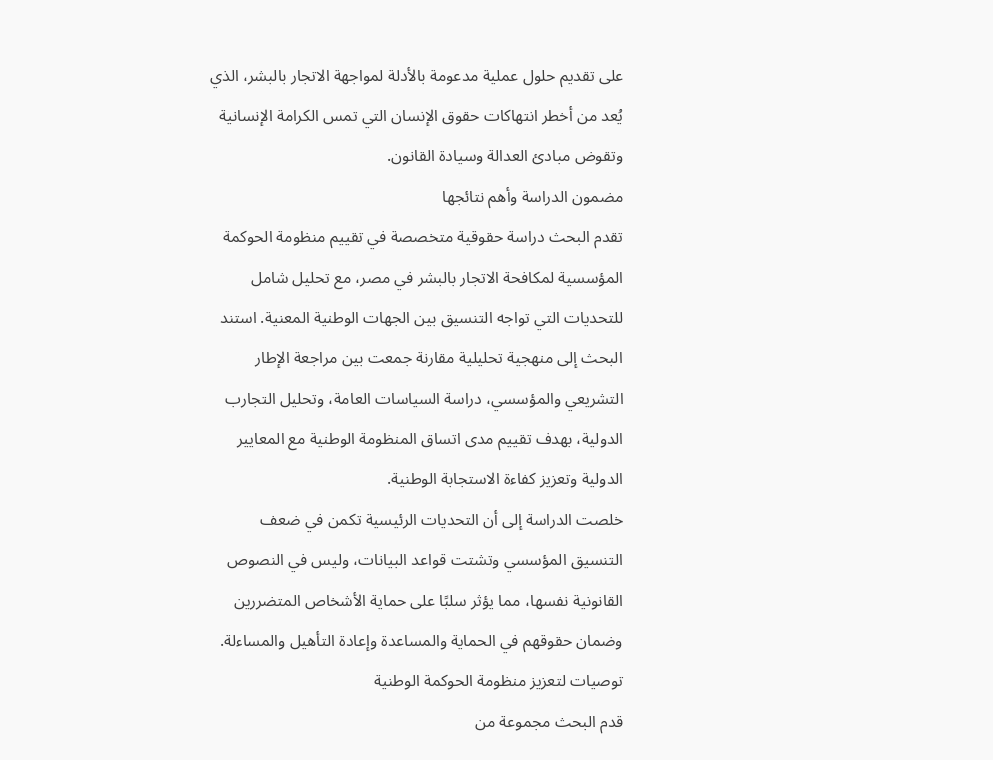على تقديم حلول عملية مدعومة بالأدلة لمواجهة الاتجار بالبشر، الذي يُعد من أخطر انتهاكات حقوق الإنسان التي تمس الكرامة الإنسانية وتقوض مبادئ العدالة وسيادة القانون.
مضمون الدراسة وأهم نتائجها
تقدم البحث دراسة حقوقية متخصصة في تقييم منظومة الحوكمة المؤسسية لمكافحة الاتجار بالبشر في مصر، مع تحليل شامل للتحديات التي تواجه التنسيق بين الجهات الوطنية المعنية. استند البحث إلى منهجية تحليلية مقارنة جمعت بين مراجعة الإطار التشريعي والمؤسسي، دراسة السياسات العامة، وتحليل التجارب الدولية، بهدف تقييم مدى اتساق المنظومة الوطنية مع المعايير الدولية وتعزيز كفاءة الاستجابة الوطنية.
خلصت الدراسة إلى أن التحديات الرئيسية تكمن في ضعف التنسيق المؤسسي وتشتت قواعد البيانات، وليس في النصوص القانونية نفسها، مما يؤثر سلبًا على حماية الأشخاص المتضررين وضمان حقوقهم في الحماية والمساعدة وإعادة التأهيل والمساءلة.
توصيات لتعزيز منظومة الحوكمة الوطنية
قدم البحث مجموعة من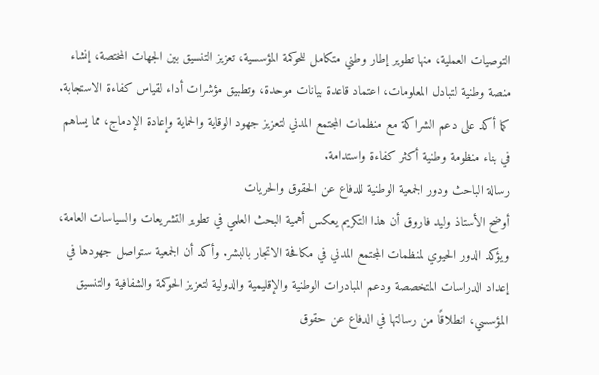التوصيات العملية، منها تطوير إطار وطني متكامل للحوكمة المؤسسية، تعزيز التنسيق بين الجهات المختصة، إنشاء منصة وطنية لتبادل المعلومات، اعتماد قاعدة بيانات موحدة، وتطبيق مؤشرات أداء لقياس كفاءة الاستجابة. كما أكد على دعم الشراكة مع منظمات المجتمع المدني لتعزيز جهود الوقاية والحماية وإعادة الإدماج، مما يساهم في بناء منظومة وطنية أكثر كفاءة واستدامة.
رسالة الباحث ودور الجمعية الوطنية للدفاع عن الحقوق والحريات
أوضح الأستاذ وليد فاروق أن هذا التكريم يعكس أهمية البحث العلمي في تطوير التشريعات والسياسات العامة، ويؤكد الدور الحيوي لمنظمات المجتمع المدني في مكافحة الاتجار بالبشر. وأكد أن الجمعية ستواصل جهودها في إعداد الدراسات المتخصصة ودعم المبادرات الوطنية والإقليمية والدولية لتعزيز الحوكمة والشفافية والتنسيق المؤسسي، انطلاقًا من رسالتها في الدفاع عن حقوق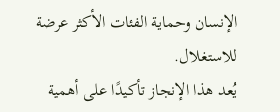الإنسان وحماية الفئات الأكثر عرضة للاستغلال.
يُعد هذا الإنجاز تأكيدًا على أهمية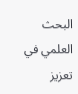البحث العلمي في تعزيز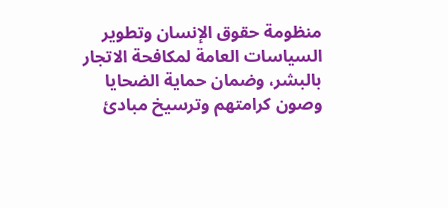منظومة حقوق الإنسان وتطوير السياسات العامة لمكافحة الاتجار بالبشر، وضمان حماية الضحايا وصون كرامتهم وترسيخ مبادئ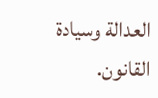العدالة وسيادة القانون.